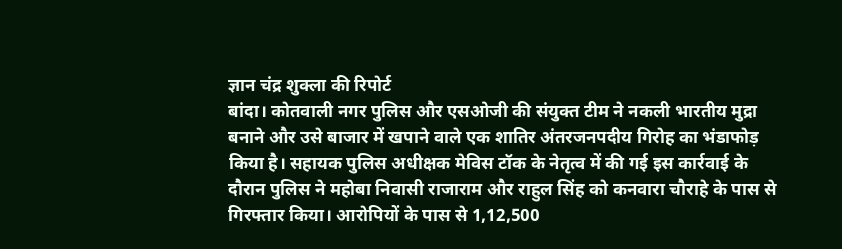ज्ञान चंद्र शुक्ला की रिपोर्ट
बांदा। कोतवाली नगर पुलिस और एसओजी की संयुक्त टीम ने नकली भारतीय मुद्रा बनाने और उसे बाजार में खपाने वाले एक शातिर अंतरजनपदीय गिरोह का भंडाफोड़ किया है। सहायक पुलिस अधीक्षक मेविस टॉक के नेतृत्व में की गई इस कार्रवाई के दौरान पुलिस ने महोबा निवासी राजाराम और राहुल सिंह को कनवारा चौराहे के पास से गिरफ्तार किया। आरोपियों के पास से 1,12,500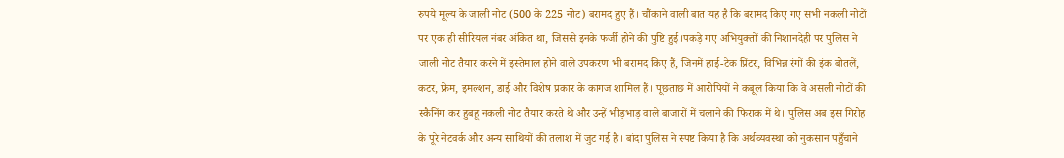रुपये मूल्य के जाली नोट (500 के 225 नोट) बरामद हुए हैं। चौंकाने वाली बात यह है कि बरामद किए गए सभी नकली नोटों पर एक ही सीरियल नंबर अंकित था, जिससे इनके फर्जी होने की पुष्टि हुई।पकड़े गए अभियुक्तों की निशानदेही पर पुलिस ने जाली नोट तैयार करने में इस्तेमाल होने वाले उपकरण भी बरामद किए हैं, जिनमें हाई-टेक प्रिंटर, विभिन्न रंगों की इंक बोतलें, कटर, फ्रेम, इमल्शन, डाई और विशेष प्रकार के कागज शामिल हैं। पूछताछ में आरोपियों ने कबूल किया कि वे असली नोटों की स्कैनिंग कर हुबहू नकली नोट तैयार करते थे और उन्हें भीड़भाड़ वाले बाजारों में चलाने की फिराक में थे। पुलिस अब इस गिरोह के पूरे नेटवर्क और अन्य साथियों की तलाश में जुट गई है। बांदा पुलिस ने स्पष्ट किया है कि अर्थव्यवस्था को नुकसान पहुँचाने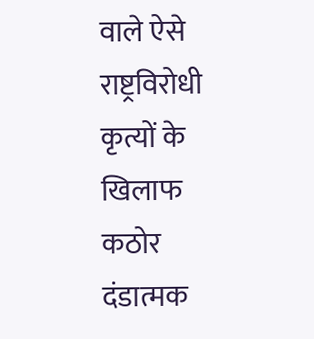वाले ऐसे राष्ट्रविरोधी कृत्यों के खिलाफ कठोर दंडात्मक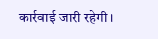कार्रवाई जारी रहेगी।